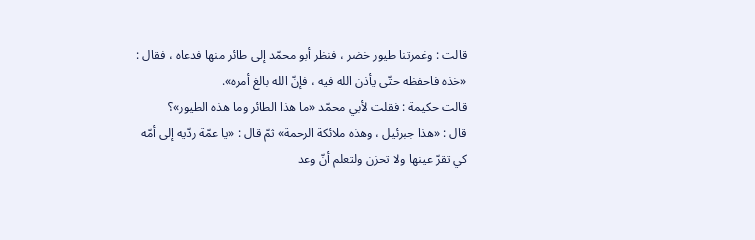قالت : وغمرتنا طيور خضر ، فنظر أبو محمّد إلى طائر منها فدعاه ، فقال : «خذه فاحفظه حتّى يأذن الله فيه ، فإنّ الله بالغ أمره».
قالت حكيمة : فقلت لأبي محمّد «ما هذا الطائر وما هذه الطيور»؟
قال : «هذا جبرئيل ، وهذه ملائكة الرحمة» ثمّ قال : «يا عمّة ردّيه إلى أمّه كي تقرّ عينها ولا تحزن ولتعلم أنّ وعد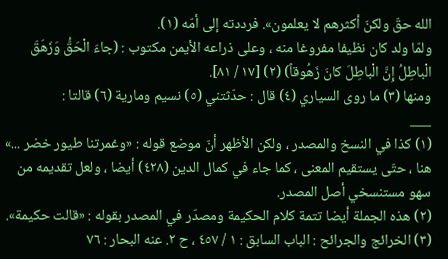الله حقّ ولكنّ أكثرهم لا يعلمون». فرددته إلى أمّه (١).
ولمّا ولد كان نظيفا مفروغا منه ، وعلى ذراعه الأيمن مكتوب : (جاءَ الْحَقُّ وَزَهَقَ الْباطِلُ إِنَّ الْباطِلَ كانَ زَهُوقاً) (٢) [١٧ / ٨١].
ومنها (٣) ما روى السياري (٤) قال : حدّثتني (٥) نسيم ومارية (٦) قالتا :
___
(١) كذا في النسخ والمصدر ، ولكن الأظهر أنّ موضع قوله : «وغمرتنا طيور خضر ...» هنا ، حتّى يستقيم المعنى ، كما جاء في كمال الدين (٤٢٨) أيضا ، ولعل تقديمه من سهو مستنسخي أصل المصدر.
(٢) هذه الجملة أيضا تتمة كلام الحكيمة ومصدّر في المصدر بقوله : «قالت حكيمة».
(٣) الخرائج والجرائح : الباب السابق : ١ / ٤٥٧ ، ح ٢. عنه البحار : ٧٦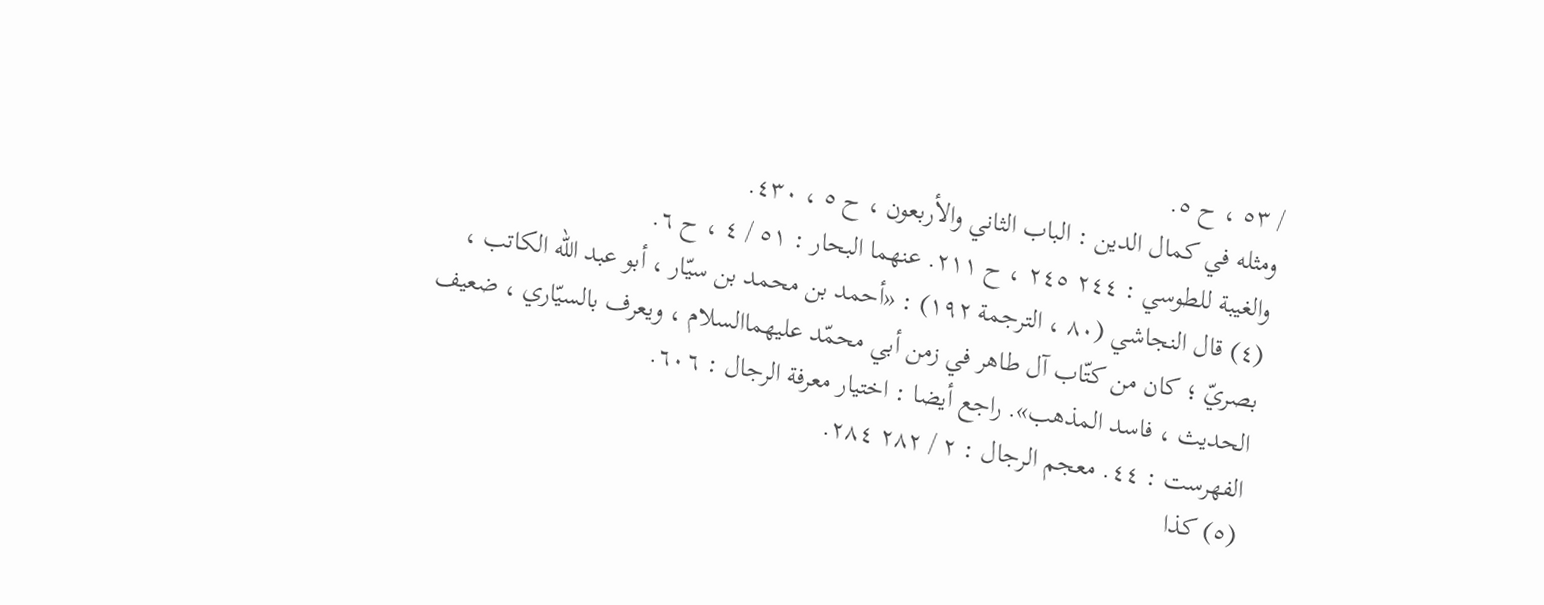/ ٥٣ ، ح ٥.
ومثله في كمال الدين : الباب الثاني والأربعون ، ح ٥ ، ٤٣٠.
والغيبة للطوسي : ٢٤٤ ٢٤٥ ، ح ٢١١. عنهما البحار : ٥١ / ٤ ، ح ٦.
(٤) قال النجاشي (٨٠ ، الترجمة ١٩٢) : «أحمد بن محمد بن سيّار ، أبو عبد الله الكاتب ، بصريّ ؛ كان من كتّاب آل طاهر في زمن أبي محمّد عليهماالسلام ، ويعرف بالسيّاري ، ضعيف الحديث ، فاسد المذهب». راجع أيضا : اختيار معرفة الرجال : ٦٠٦.
الفهرست : ٤٤. معجم الرجال : ٢ / ٢٨٢ ٢٨٤.
(٥) كذا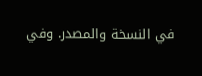في النسخة والمصدر. وفي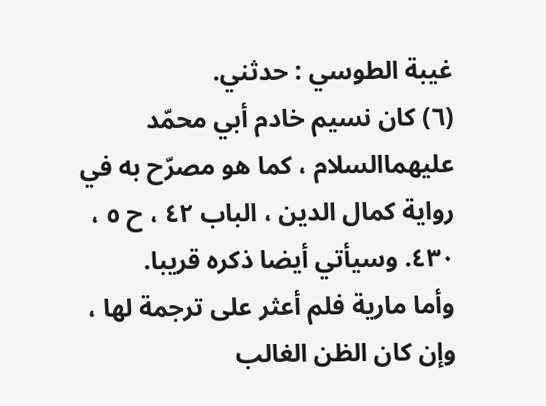غيبة الطوسي : حدثني.
(٦) كان نسيم خادم أبي محمّد عليهماالسلام ، كما هو مصرّح به في رواية كمال الدين ، الباب ٤٢ ، ح ٥ ، ٤٣٠. وسيأتي أيضا ذكره قريبا.
وأما مارية فلم أعثر على ترجمة لها ، وإن كان الظن الغالب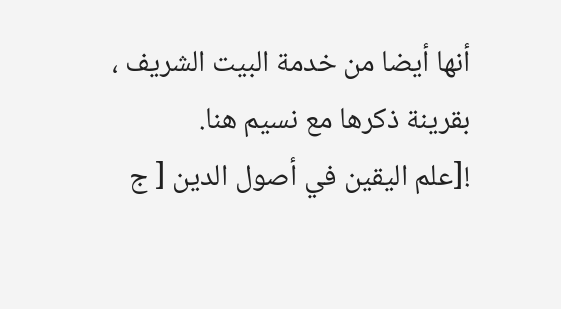أنها أيضا من خدمة البيت الشريف ، بقرينة ذكرها مع نسيم هنا.
![علم اليقين في أصول الدين [ ج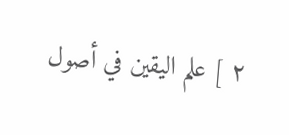٢ ] علم اليقين في أصول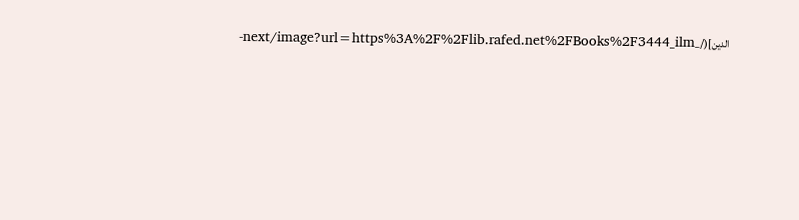الدين](/_next/image?url=https%3A%2F%2Flib.rafed.net%2FBooks%2F3444_ilm-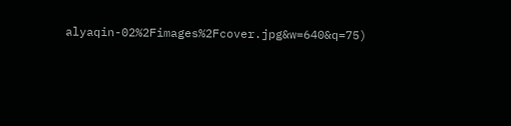alyaqin-02%2Fimages%2Fcover.jpg&w=640&q=75)